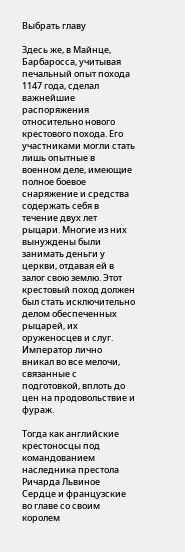Выбрать главу

Здесь же, в Майнце, Барбаросса, учитывая печальный опыт похода 1147 года, сделал важнейшие распоряжения относительно нового крестового похода. Его участниками могли стать лишь опытные в военном деле, имеющие полное боевое снаряжение и средства содержать себя в течение двух лет рыцари. Многие из них вынуждены были занимать деньги у церкви, отдавая ей в залог свою землю. Этот крестовый поход должен был стать исключительно делом обеспеченных рыцарей, их оруженосцев и слуг. Император лично вникал во все мелочи, связанные с подготовкой, вплоть до цен на продовольствие и фураж.

Тогда как английские крестоносцы под командованием наследника престола Ричарда Львиное Сердце и французские во главе со своим королем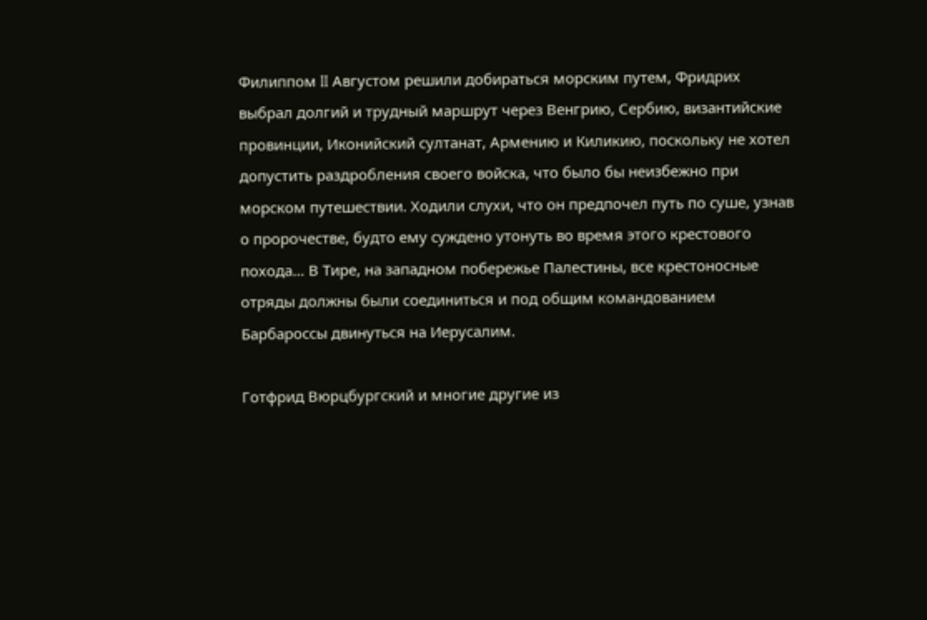Филиппом II Августом решили добираться морским путем, Фридрих выбрал долгий и трудный маршрут через Венгрию, Сербию, византийские провинции, Иконийский султанат, Армению и Киликию, поскольку не хотел допустить раздробления своего войска, что было бы неизбежно при морском путешествии. Ходили слухи, что он предпочел путь по суше, узнав о пророчестве, будто ему суждено утонуть во время этого крестового похода… В Тире, на западном побережье Палестины, все крестоносные отряды должны были соединиться и под общим командованием Барбароссы двинуться на Иерусалим.

Готфрид Вюрцбургский и многие другие из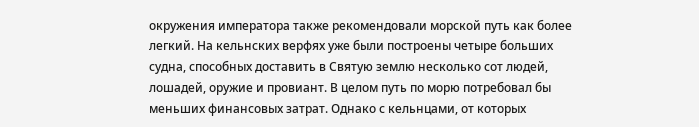окружения императора также рекомендовали морской путь как более легкий. На кельнских верфях уже были построены четыре больших судна, способных доставить в Святую землю несколько сот людей, лошадей, оружие и провиант. В целом путь по морю потребовал бы меньших финансовых затрат. Однако с кельнцами, от которых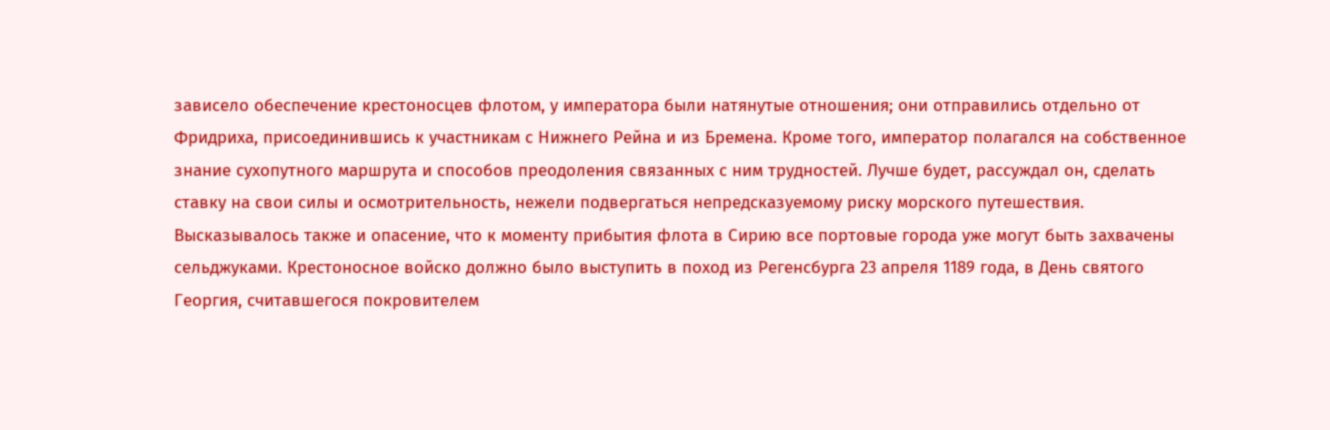зависело обеспечение крестоносцев флотом, у императора были натянутые отношения; они отправились отдельно от Фридриха, присоединившись к участникам с Нижнего Рейна и из Бремена. Кроме того, император полагался на собственное знание сухопутного маршрута и способов преодоления связанных с ним трудностей. Лучше будет, рассуждал он, сделать ставку на свои силы и осмотрительность, нежели подвергаться непредсказуемому риску морского путешествия. Высказывалось также и опасение, что к моменту прибытия флота в Сирию все портовые города уже могут быть захвачены сельджуками. Крестоносное войско должно было выступить в поход из Регенсбурга 23 апреля 1189 года, в День святого Георгия, считавшегося покровителем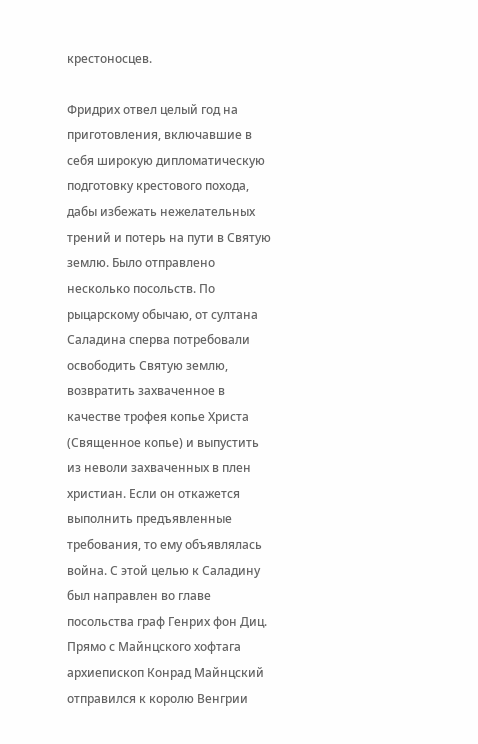крестоносцев.

Фридрих отвел целый год на приготовления, включавшие в себя широкую дипломатическую подготовку крестового похода, дабы избежать нежелательных трений и потерь на пути в Святую землю. Было отправлено несколько посольств. По рыцарскому обычаю, от султана Саладина сперва потребовали освободить Святую землю, возвратить захваченное в качестве трофея копье Христа (Священное копье) и выпустить из неволи захваченных в плен христиан. Если он откажется выполнить предъявленные требования, то ему объявлялась война. С этой целью к Саладину был направлен во главе посольства граф Генрих фон Диц. Прямо с Майнцского хофтага архиепископ Конрад Майнцский отправился к королю Венгрии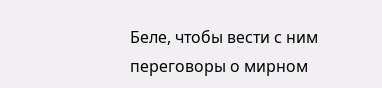Беле, чтобы вести с ним переговоры о мирном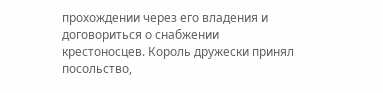прохождении через его владения и договориться о снабжении крестоносцев. Король дружески принял посольство,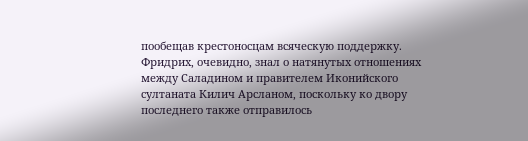пообещав крестоносцам всяческую поддержку. Фридрих, очевидно, знал о натянутых отношениях между Саладином и правителем Иконийского султаната Килич Арсланом, поскольку ко двору последнего также отправилось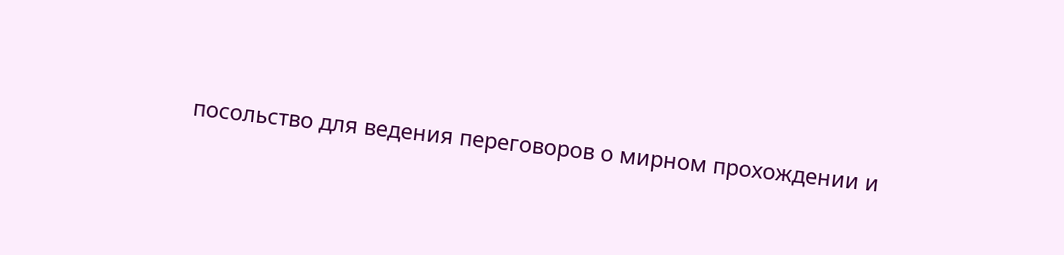посольство для ведения переговоров о мирном прохождении и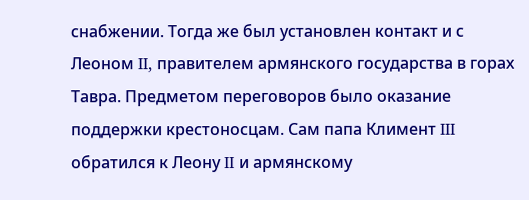снабжении. Тогда же был установлен контакт и с Леоном II, правителем армянского государства в горах Тавра. Предметом переговоров было оказание поддержки крестоносцам. Сам папа Климент III обратился к Леону II и армянскому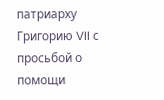патриарху Григорию VII с просьбой о помощи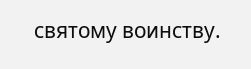святому воинству.